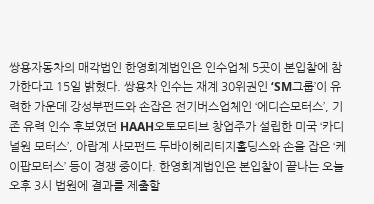쌍용자동차의 매각법인 한영회계법인은 인수업체 5곳이 본입찰에 참가한다고 15일 밝혔다. 쌍용차 인수는 재계 30위권인 ‘SM그룹’이 유력한 가운데 강성부펀드와 손잡은 전기버스업체인 ‘에디슨모터스’, 기존 유력 인수 후보였던 HAAH오토모티브 창업주가 설립한 미국 ‘카디널원 모터스’, 아랍계 사모펀드 두바이헤리티지홀딩스와 손을 잡은 ‘케이팝모터스’ 등이 경쟁 중이다. 한영회계법인은 본입찰이 끝나는 오늘 오후 3시 법원에 결과를 제출할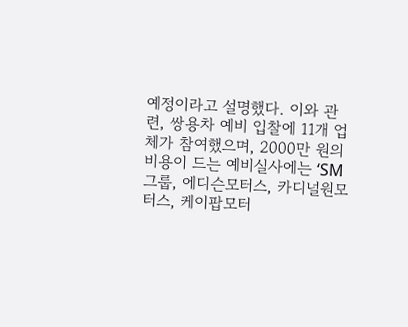예정이라고 설명했다. 이와 관련, 쌍용차 예비 입찰에 11개 업체가 참여했으며, 2000만 원의 비용이 드는 예비실사에는 ‘SM그룹, 에디슨모터스, 카디널원모터스, 케이팝모터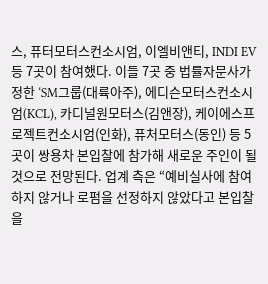스, 퓨터모터스컨소시엄, 이엘비앤티, INDI EV 등 7곳이 참여했다. 이들 7곳 중 법률자문사가 정한 ‘SM그룹(대륙아주), 에디슨모터스컨소시엄(KCL), 카디널원모터스(김앤장), 케이에스프로젝트컨소시엄(인화), 퓨처모터스(동인) 등 5곳이 쌍용차 본입찰에 참가해 새로운 주인이 될 것으로 전망된다. 업계 측은 “예비실사에 참여하지 않거나 로펌을 선정하지 않았다고 본입찰을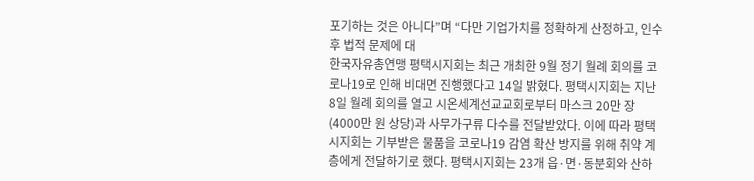포기하는 것은 아니다”며 “다만 기업가치를 정확하게 산정하고, 인수 후 법적 문제에 대
한국자유총연맹 평택시지회는 최근 개최한 9월 정기 월례 회의를 코로나19로 인해 비대면 진행했다고 14일 밝혔다. 평택시지회는 지난 8일 월례 회의를 열고 시온세계선교교회로부터 마스크 20만 장(4000만 원 상당)과 사무가구류 다수를 전달받았다. 이에 따라 평택시지회는 기부받은 물품을 코로나19 감염 확산 방지를 위해 취약 계층에게 전달하기로 했다. 평택시지회는 23개 읍·면·동분회와 산하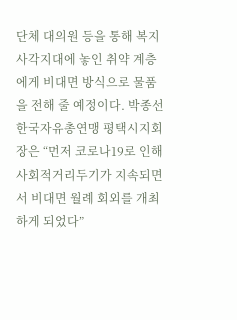단체 대의원 등을 통해 복지사각지대에 놓인 취약 계층에게 비대면 방식으로 물품을 전해 줄 예정이다. 박종선 한국자유총연맹 평택시지회장은 “먼저 코로나19로 인해 사회적거리두기가 지속되면서 비대면 월례 회외를 개최하게 되었다”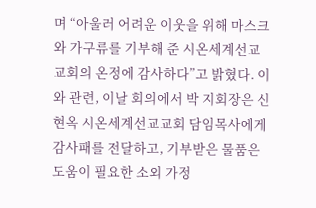며 “아울러 어려운 이웃을 위해 마스크와 가구류를 기부해 준 시온세계선교교회의 온정에 감사하다”고 밝혔다. 이와 관련, 이날 회의에서 박 지회장은 신현옥 시온세계선교교회 담임목사에게 감사패를 전달하고, 기부받은 물품은 도움이 필요한 소외 가정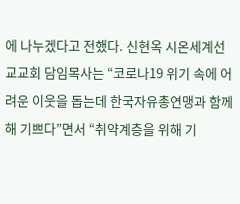에 나누겠다고 전했다. 신현옥 시온세계선교교회 담임목사는 “코로나19 위기 속에 어려운 이웃을 돕는데 한국자유총연맹과 함께 해 기쁘다”면서 “취약계층을 위해 기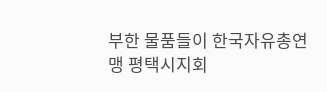부한 물품들이 한국자유총연맹 평택시지회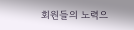회원들의 노력으